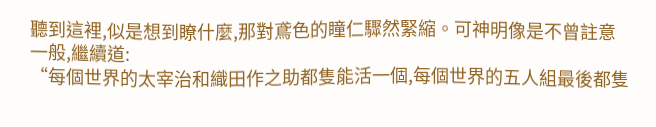聽到這裡,似是想到瞭什麼,那對鳶色的瞳仁驟然緊縮。可神明像是不曾註意一般,繼續道:
“每個世界的太宰治和織田作之助都隻能活一個,每個世界的五人組最後都隻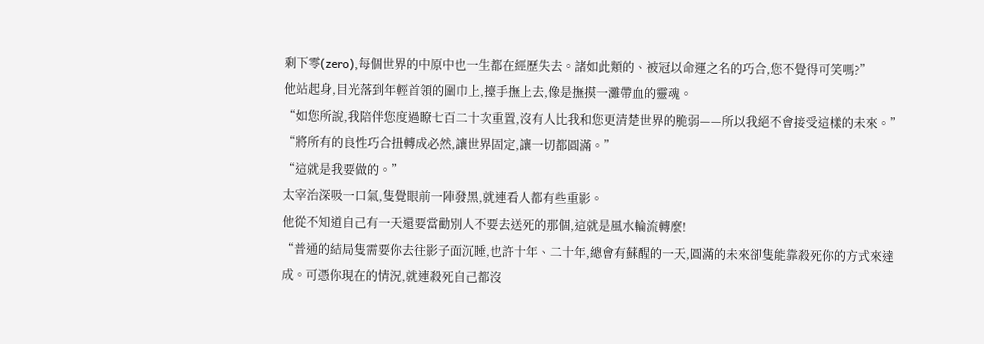剩下零(zero),每個世界的中原中也一生都在經歷失去。諸如此類的、被冠以命運之名的巧合,您不覺得可笑嗎?”
他站起身,目光落到年輕首領的圍巾上,擡手撫上去,像是撫摸一灘帶血的靈魂。
“如您所說,我陪伴您度過瞭七百二十次重置,沒有人比我和您更清楚世界的脆弱——所以我絕不會接受這樣的未來。”
“將所有的良性巧合扭轉成必然,讓世界固定,讓一切都圓滿。”
“這就是我要做的。”
太宰治深吸一口氣,隻覺眼前一陣發黑,就連看人都有些重影。
他從不知道自己有一天還要當勸別人不要去送死的那個,這就是風水輪流轉麼!
“普通的結局隻需要你去往影子面沉睡,也許十年、二十年,總會有蘇醒的一天,圓滿的未來卻隻能靠殺死你的方式來達成。可憑你現在的情況,就連殺死自己都沒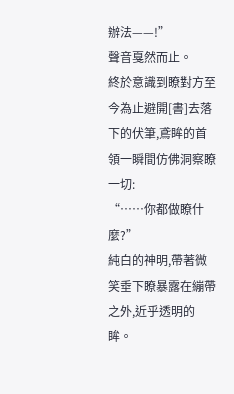辦法——!”
聲音戛然而止。
終於意識到瞭對方至今為止避開[書]去落下的伏筆,鳶眸的首領一瞬間仿佛洞察瞭一切:
“……你都做瞭什麼?”
純白的神明,帶著微笑垂下瞭暴露在繃帶之外,近乎透明的眸。